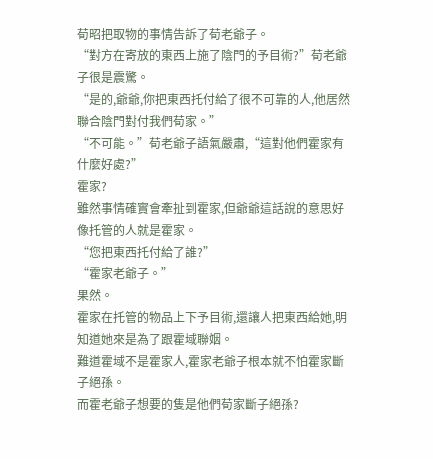荀昭把取物的事情告訴了荀老爺子。
“對方在寄放的東西上施了陰門的予目術?”荀老爺子很是震驚。
“是的,爺爺,你把東西托付給了很不可靠的人,他居然聯合陰門對付我們荀家。”
“不可能。”荀老爺子語氣嚴肅,“這對他們霍家有什麼好處?”
霍家?
雖然事情確實會牽扯到霍家,但爺爺這話說的意思好像托管的人就是霍家。
“您把東西托付給了誰?”
“霍家老爺子。”
果然。
霍家在托管的物品上下予目術,還讓人把東西給她,明知道她來是為了跟霍域聯姻。
難道霍域不是霍家人,霍家老爺子根本就不怕霍家斷子絕孫。
而霍老爺子想要的隻是他們荀家斷子絕孫?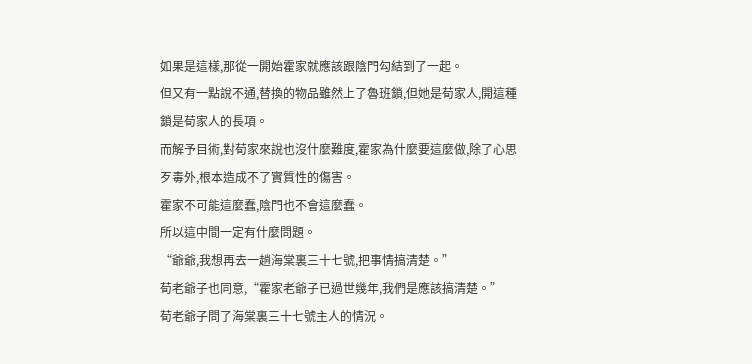如果是這樣,那從一開始霍家就應該跟陰門勾結到了一起。
但又有一點說不通,替換的物品雖然上了魯班鎖,但她是荀家人,開這種鎖是荀家人的長項。
而解予目術,對荀家來說也沒什麼難度,霍家為什麼要這麼做,除了心思歹毒外,根本造成不了實質性的傷害。
霍家不可能這麼蠢,陰門也不會這麼蠢。
所以這中間一定有什麼問題。
“爺爺,我想再去一趟海棠裏三十七號,把事情搞清楚。”
荀老爺子也同意,“霍家老爺子已過世幾年,我們是應該搞清楚。”
荀老爺子問了海棠裏三十七號主人的情況。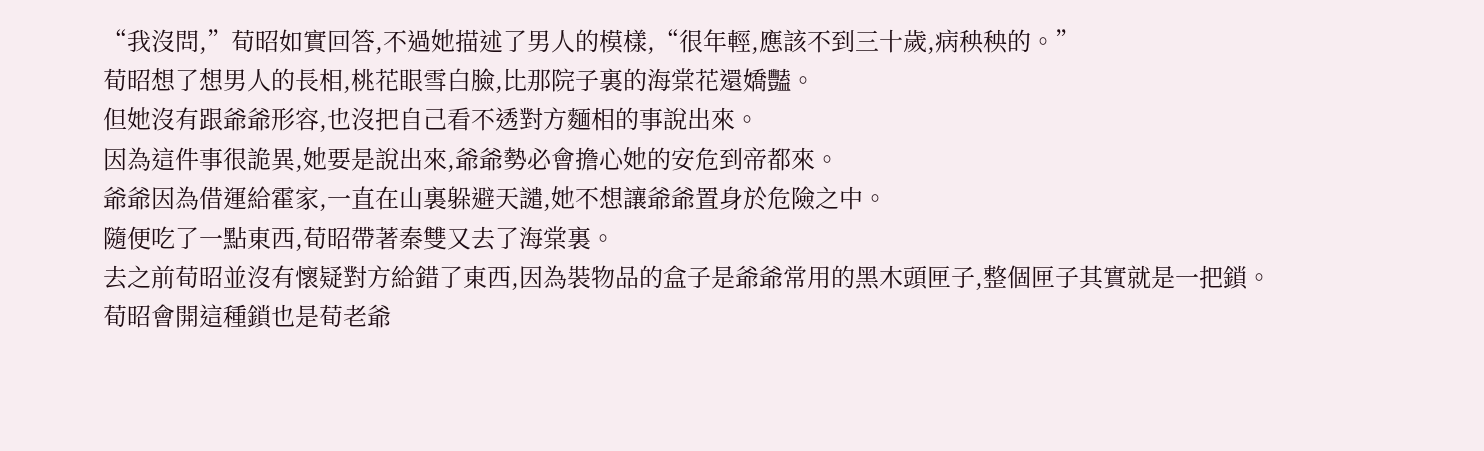“我沒問,”荀昭如實回答,不過她描述了男人的模樣,“很年輕,應該不到三十歲,病秧秧的。”
荀昭想了想男人的長相,桃花眼雪白臉,比那院子裏的海棠花還嬌豔。
但她沒有跟爺爺形容,也沒把自己看不透對方麵相的事說出來。
因為這件事很詭異,她要是說出來,爺爺勢必會擔心她的安危到帝都來。
爺爺因為借運給霍家,一直在山裏躲避天譴,她不想讓爺爺置身於危險之中。
隨便吃了一點東西,荀昭帶著秦雙又去了海棠裏。
去之前荀昭並沒有懷疑對方給錯了東西,因為裝物品的盒子是爺爺常用的黑木頭匣子,整個匣子其實就是一把鎖。
荀昭會開這種鎖也是荀老爺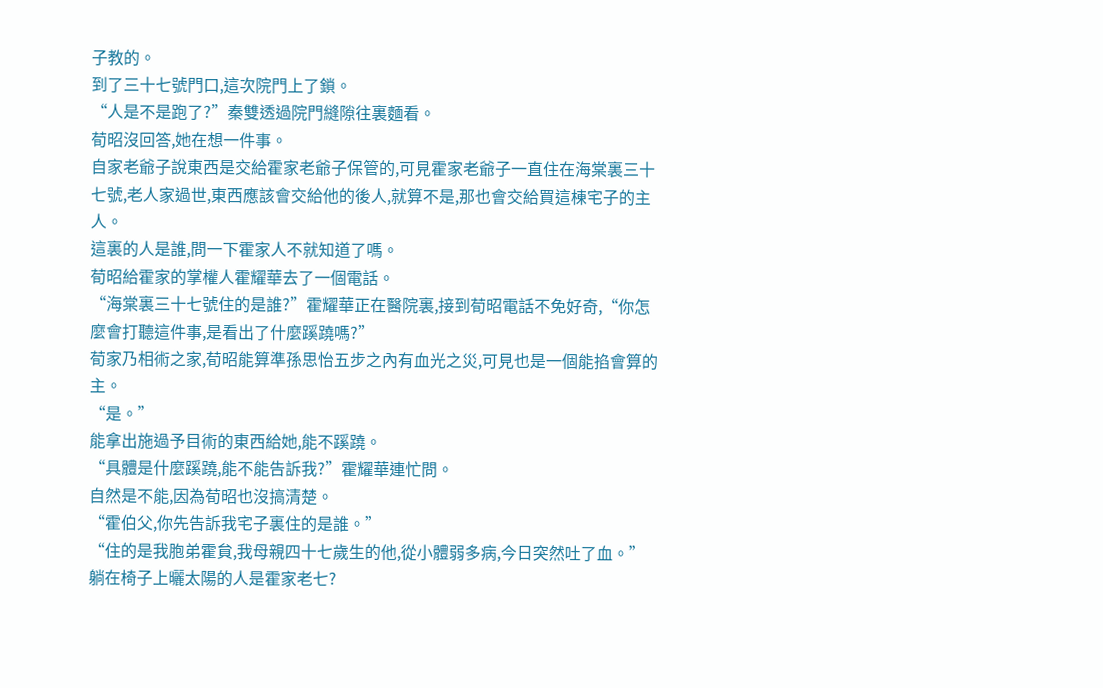子教的。
到了三十七號門口,這次院門上了鎖。
“人是不是跑了?”秦雙透過院門縫隙往裏麵看。
荀昭沒回答,她在想一件事。
自家老爺子說東西是交給霍家老爺子保管的,可見霍家老爺子一直住在海棠裏三十七號,老人家過世,東西應該會交給他的後人,就算不是,那也會交給買這棟宅子的主人。
這裏的人是誰,問一下霍家人不就知道了嗎。
荀昭給霍家的掌權人霍耀華去了一個電話。
“海棠裏三十七號住的是誰?”霍耀華正在醫院裏,接到荀昭電話不免好奇,“你怎麼會打聽這件事,是看出了什麼蹊蹺嗎?”
荀家乃相術之家,荀昭能算準孫思怡五步之內有血光之災,可見也是一個能掐會算的主。
“是。”
能拿出施過予目術的東西給她,能不蹊蹺。
“具體是什麼蹊蹺,能不能告訴我?”霍耀華連忙問。
自然是不能,因為荀昭也沒搞清楚。
“霍伯父,你先告訴我宅子裏住的是誰。”
“住的是我胞弟霍貟,我母親四十七歲生的他,從小體弱多病,今日突然吐了血。”
躺在椅子上曬太陽的人是霍家老七?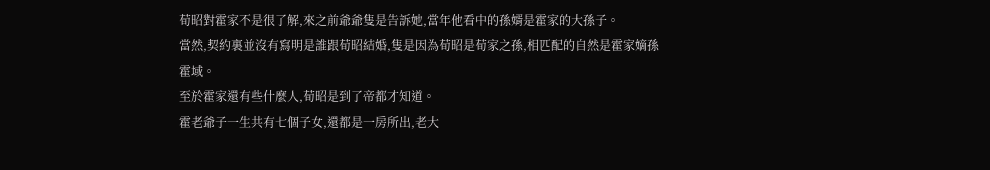荀昭對霍家不是很了解,來之前爺爺隻是告訴她,當年他看中的孫婿是霍家的大孫子。
當然,契約裏並沒有寫明是誰跟荀昭結婚,隻是因為荀昭是荀家之孫,相匹配的自然是霍家嫡孫霍域。
至於霍家還有些什麼人,荀昭是到了帝都才知道。
霍老爺子一生共有七個子女,還都是一房所出,老大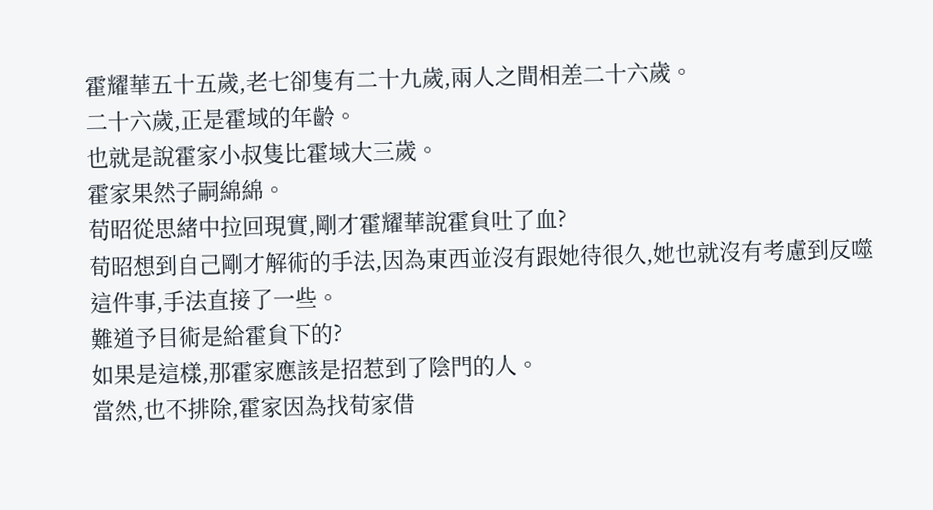霍耀華五十五歲,老七卻隻有二十九歲,兩人之間相差二十六歲。
二十六歲,正是霍域的年齡。
也就是說霍家小叔隻比霍域大三歲。
霍家果然子嗣綿綿。
荀昭從思緒中拉回現實,剛才霍耀華說霍貟吐了血?
荀昭想到自己剛才解術的手法,因為東西並沒有跟她待很久,她也就沒有考慮到反噬這件事,手法直接了一些。
難道予目術是給霍貟下的?
如果是這樣,那霍家應該是招惹到了陰門的人。
當然,也不排除,霍家因為找荀家借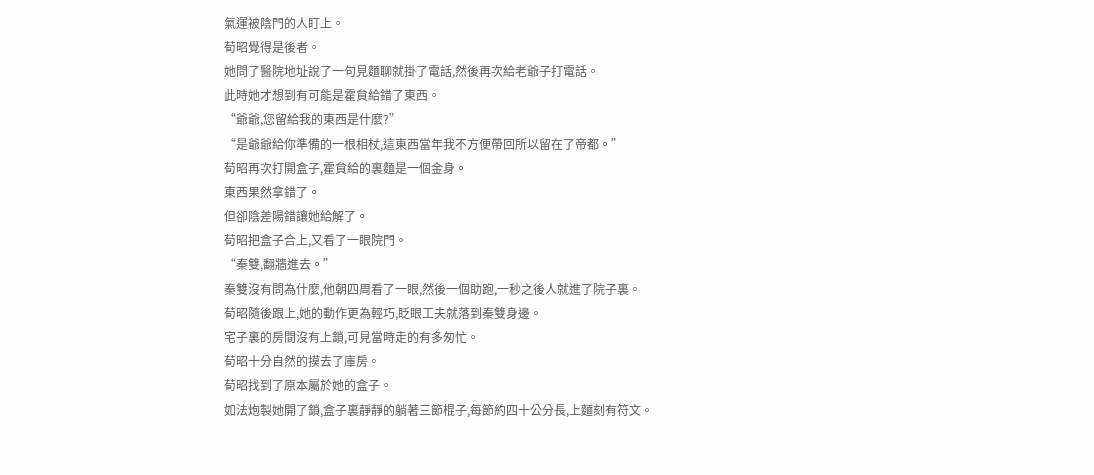氣運被陰門的人盯上。
荀昭覺得是後者。
她問了醫院地址說了一句見麵聊就掛了電話,然後再次給老爺子打電話。
此時她才想到有可能是霍貟給錯了東西。
“爺爺,您留給我的東西是什麼?”
“是爺爺給你準備的一根相杖,這東西當年我不方便帶回所以留在了帝都。”
荀昭再次打開盒子,霍貟給的裏麵是一個金身。
東西果然拿錯了。
但卻陰差陽錯讓她給解了。
荀昭把盒子合上,又看了一眼院門。
“秦雙,翻牆進去。”
秦雙沒有問為什麼,他朝四周看了一眼,然後一個助跑,一秒之後人就進了院子裏。
荀昭隨後跟上,她的動作更為輕巧,眨眼工夫就落到秦雙身邊。
宅子裏的房間沒有上鎖,可見當時走的有多匆忙。
荀昭十分自然的摸去了庫房。
荀昭找到了原本屬於她的盒子。
如法炮製她開了鎖,盒子裏靜靜的躺著三節棍子,每節約四十公分長,上麵刻有符文。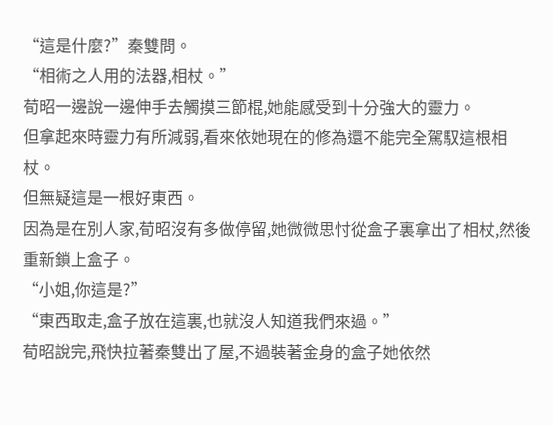“這是什麼?”秦雙問。
“相術之人用的法器,相杖。”
荀昭一邊說一邊伸手去觸摸三節棍,她能感受到十分強大的靈力。
但拿起來時靈力有所減弱,看來依她現在的修為還不能完全駕馭這根相杖。
但無疑這是一根好東西。
因為是在別人家,荀昭沒有多做停留,她微微思忖從盒子裏拿出了相杖,然後重新鎖上盒子。
“小姐,你這是?”
“東西取走,盒子放在這裏,也就沒人知道我們來過。”
荀昭說完,飛快拉著秦雙出了屋,不過裝著金身的盒子她依然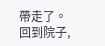帶走了。
回到院子,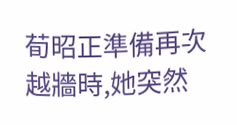荀昭正準備再次越牆時,她突然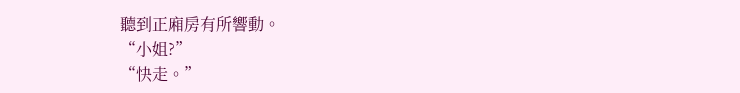聽到正廂房有所響動。
“小姐?”
“快走。”